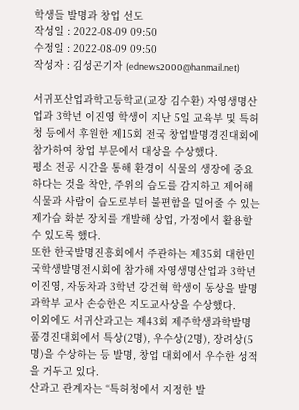학생들 발명과 창업 선도
작성일 : 2022-08-09 09:50
수정일 : 2022-08-09 09:50
작성자 : 김성곤기자 (ednews2000@hanmail.net)

서귀포산업과학고등학교(교장 김수환) 자영생명산업과 3학년 이진영 학생이 지난 5일 교육부 및 특허청 등에서 후원한 제15회 전국 창업발명경진대회에 참가하여 창업 부문에서 대상을 수상했다.
평소 전공 시간을 통해 환경이 식물의 생장에 중요하다는 것을 착안, 주위의 습도를 감지하고 제어해 식물과 사람이 습도로부터 불편함을 덜어줄 수 있는 제가습 화분 장치를 개발해 상업, 가정에서 활용할 수 있도록 했다.
또한 한국발명진흥회에서 주관하는 제35회 대한민국학생발명전시회에 참가해 자영생명산업과 3학년 이진영, 자동차과 3학년 강건혁 학생이 동상을 발명과학부 교사 손승한은 지도교사상을 수상했다.
이외에도 서귀산과고는 제43회 제주학생과학발명품경진대회에서 특상(2명), 우수상(2명), 장려상(5명)을 수상하는 등 발명, 창업 대회에서 우수한 성적을 거두고 있다.
산과고 관계자는 “특허청에서 지정한 발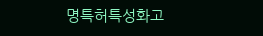명특허특성화고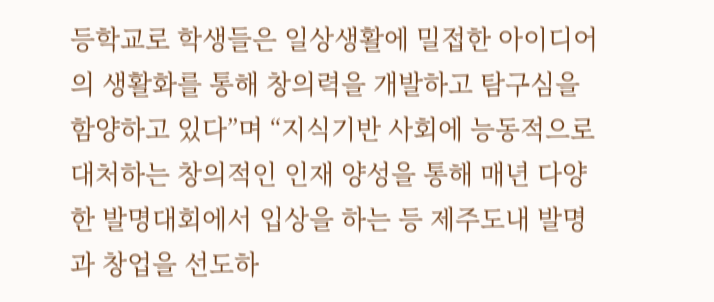등학교로 학생들은 일상생활에 밀접한 아이디어의 생활화를 통해 창의력을 개발하고 탐구심을 함양하고 있다”며 “지식기반 사회에 능동적으로 대처하는 창의적인 인재 양성을 통해 매년 다양한 발명대회에서 입상을 하는 등 제주도내 발명과 창업을 선도하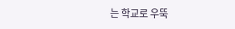는 학교로 우뚝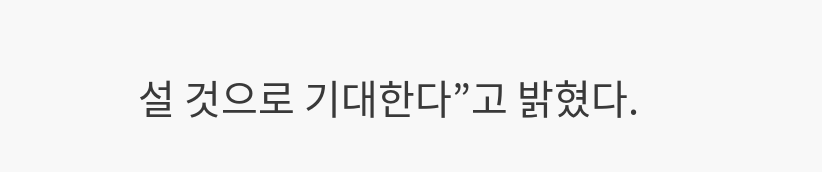설 것으로 기대한다”고 밝혔다.